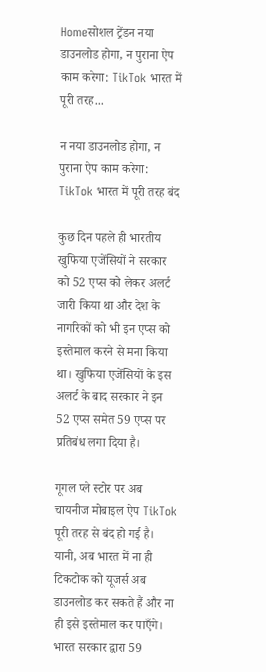Homeसोशल ट्रेंडन नया डाउनलोड होगा, न पुराना ऐप काम करेगा: TikTok भारत में पूरी तरह...

न नया डाउनलोड होगा, न पुराना ऐप काम करेगा: TikTok भारत में पूरी तरह बंद

कुछ दिन पहले ही भारतीय खुफिया एजेंसियों ने सरकार को 52 एप्स को लेकर अलर्ट जारी किया था और देश के नागरिकों को भी इन एप्स को इस्तेमाल करने से मना किया था। खुफिया एजेंसियों के इस अलर्ट के बाद सरकार ने इन 52 एप्स समेत 59 एप्स पर प्रतिबंध लगा दिया है।

गूगल प्ले स्टोर पर अब चायनीज मोबाइल ऐप TikTok पूरी तरह से बंद हो गई है। यानी, अब भारत में ना ही टिकटोक को यूजर्स अब डाउनलोड कर सकते हैं और ना ही इसे इस्तेमाल कर पाएँगे। भारत सरकार द्वारा 59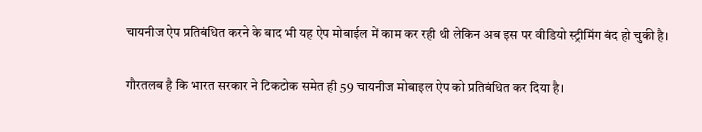चायनीज ऐप प्रतिबंधित करने के बाद भी यह ऐप मोबाईल में काम कर रही थी लेकिन अब इस पर वीडियो स्ट्रीमिंग बंद हो चुकी है।

गौरतलब है कि भारत सरकार ने टिकटोक समेत ही 59 चायनीज मोबाइल ऐप को प्रतिबंधित कर दिया है।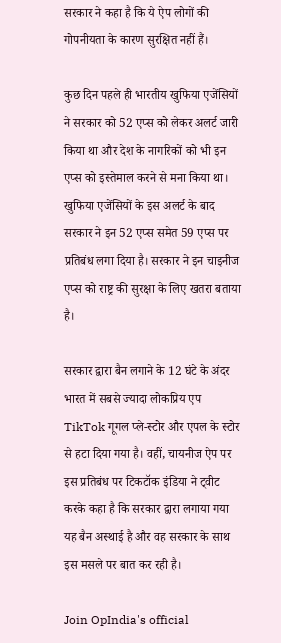सरकार ने कहा है कि ये ऐप लोगों की गोपनीयता के कारण सुरक्षित नहीं हैं।

कुछ दिन पहले ही भारतीय खुफिया एजेंसियों ने सरकार को 52 एप्स को लेकर अलर्ट जारी किया था और देश के नागरिकों को भी इन एप्स को इस्तेमाल करने से मना किया था। खुफिया एजेंसियों के इस अलर्ट के बाद सरकार ने इन 52 एप्स समेत 59 एप्स पर प्रतिबंध लगा दिया है। सरकार ने इन चाइनीज एप्स को राष्ट्र की सुरक्षा के लिए खतरा बताया है।

सरकार द्वारा बैन लगाने के 12 घंटे के अंदर भारत में सबसे ज्यादा लोकप्रिय एप TikTok गूगल प्ले-स्टोर और एपल के स्टोर से हटा दिया गया है। वहीं, चायनीज ऐप पर इस प्रतिबंध पर टिकटॉक इंडिया ने ट्वीट करके कहा है कि सरकार द्वारा लगाया गया यह बैन अस्थाई है और वह सरकार के साथ इस मसले पर बात कर रही है।

Join OpIndia's official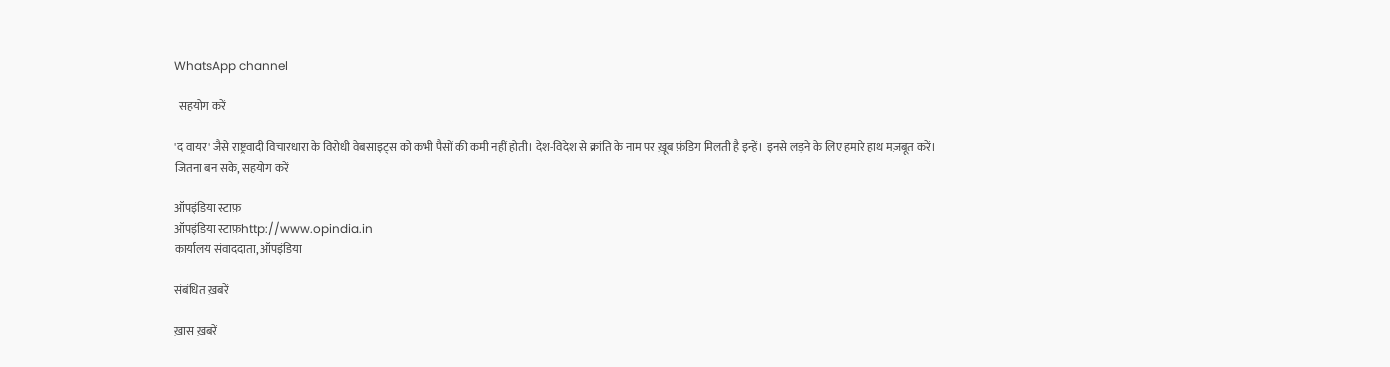WhatsApp channel

  सहयोग करें

'द वायर' जैसे राष्ट्रवादी विचारधारा के विरोधी वेबसाइट्स को कभी पैसों की कमी नहीं होती। देश-विदेश से क्रांति के नाम पर ख़ूब फ़ंडिग मिलती है इन्हें। इनसे लड़ने के लिए हमारे हाथ मज़बूत करें। जितना बन सके, सहयोग करें

ऑपइंडिया स्टाफ़
ऑपइंडिया स्टाफ़http://www.opindia.in
कार्यालय संवाददाता, ऑपइंडिया

संबंधित ख़बरें

ख़ास ख़बरें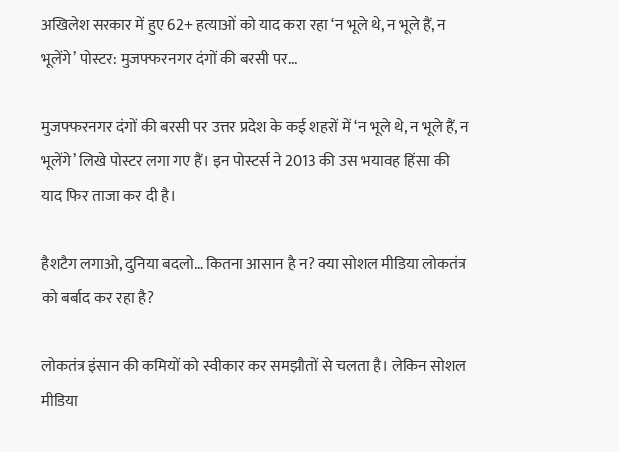अखिलेश सरकार में हुए 62+ हत्याओं को याद करा रहा ‘न भूले थे, न भूले हैं, न भूलेंगे’ पोस्टर: मुजफ्फरनगर दंगों की बरसी पर...

मुजफ्फरनगर दंगों की बरसी पर उत्तर प्रदेश के कई शहरों में ‘न भूले थे, न भूले हैं, न भूलेंगे’ लिखे पोस्टर लगा गए हैं। इन पोस्टर्स ने 2013 की उस भयावह हिंसा की याद फिर ताजा कर दी है।

हैशटैग लगाओ, दुनिया बदलो… कितना आसान है न? क्या सोशल मीडिया लोकतंत्र को बर्बाद कर रहा है?

लोकतंत्र इंसान की कमियों को स्वीकार कर समझौतों से चलता है। लेकिन सोशल मीडिया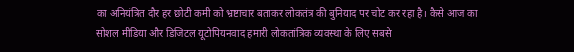का अनियंत्रित दौर हर छोटी कमी को भ्रष्टाचार बताकर लोकतंत्र की बुनियाद पर चोट कर रहा है। कैसे आज का सोशल मीडिया और डिजिटल यूटोपियनवाद हमारी लोकतांत्रिक व्यवस्था के लिए सबसे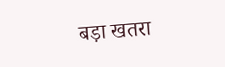बड़ा खतरा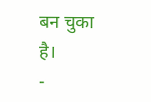बन चुका है।
-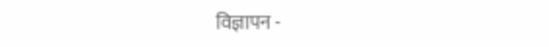विज्ञापन -